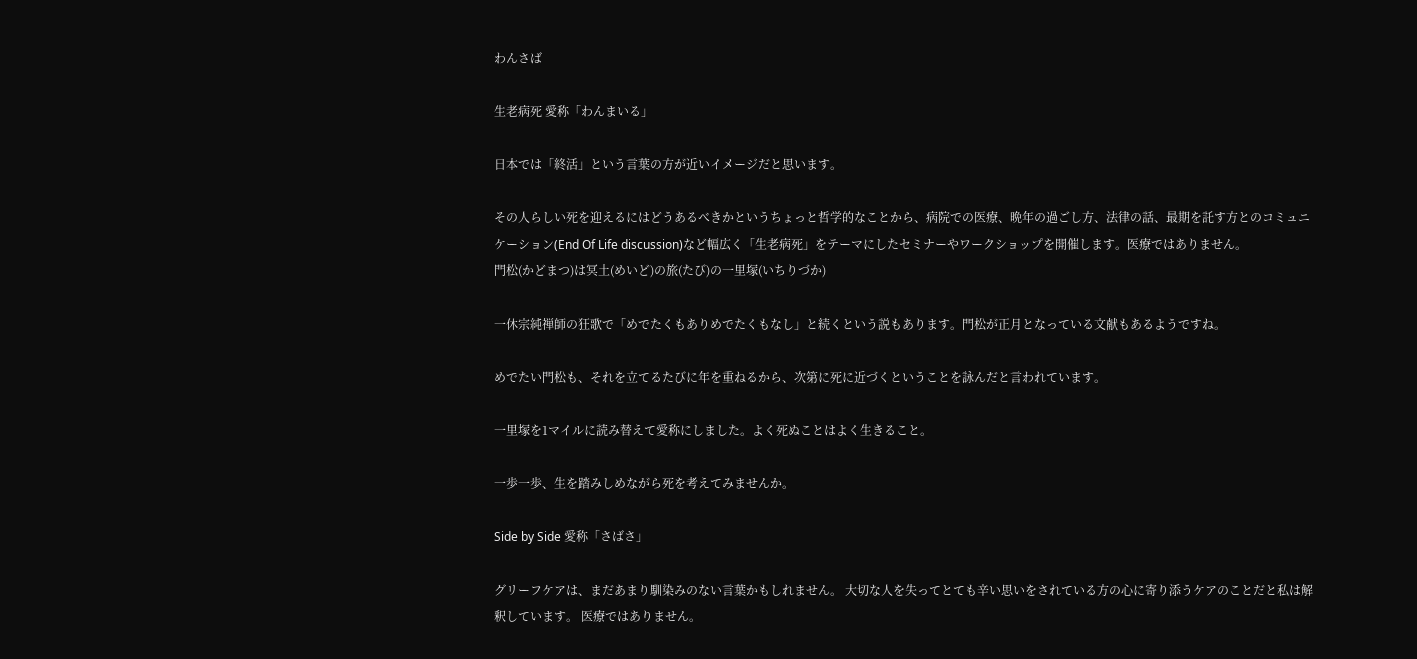わんさば

生老病死 愛称「わんまいる」

日本では「終活」という言葉の方が近いイメージだと思います。

その人らしい死を迎えるにはどうあるべきかというちょっと哲学的なことから、病院での医療、晩年の過ごし方、法律の話、最期を託す方とのコミュニケーション(End Of Life discussion)など幅広く「生老病死」をテーマにしたセミナーやワークショップを開催します。医療ではありません。
門松(かどまつ)は冥土(めいど)の旅(たび)の一里塚(いちりづか)

一休宗純禅師の狂歌で「めでたくもありめでたくもなし」と続くという説もあります。門松が正月となっている文献もあるようですね。

めでたい門松も、それを立てるたびに年を重ねるから、次第に死に近づくということを詠んだと言われています。

一里塚を1マイルに読み替えて愛称にしました。よく死ぬことはよく生きること。

一歩一歩、生を踏みしめながら死を考えてみませんか。

Side by Side 愛称「さばさ」

グリーフケアは、まだあまり馴染みのない言葉かもしれません。 大切な人を失ってとても辛い思いをされている方の心に寄り添うケアのことだと私は解釈しています。 医療ではありません。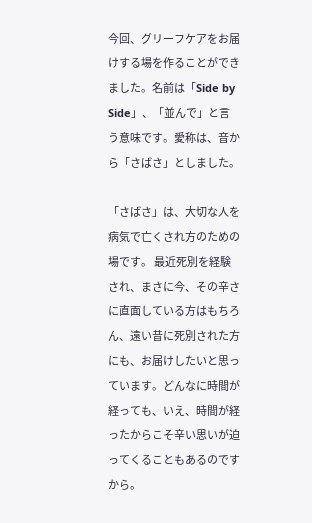今回、グリーフケアをお届けする場を作ることができました。名前は「Side by Side」、「並んで」と言う意味です。愛称は、音から「さばさ」としました。

「さばさ」は、大切な人を病気で亡くされ方のための場です。 最近死別を経験され、まさに今、その辛さに直面している方はもちろん、遠い昔に死別された方にも、お届けしたいと思っています。どんなに時間が経っても、いえ、時間が経ったからこそ辛い思いが迫ってくることもあるのですから。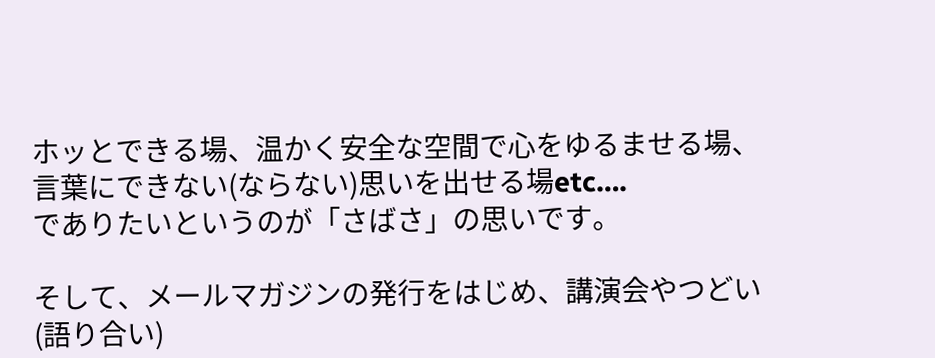ホッとできる場、温かく安全な空間で心をゆるませる場、言葉にできない(ならない)思いを出せる場etc….
でありたいというのが「さばさ」の思いです。

そして、メールマガジンの発行をはじめ、講演会やつどい(語り合い)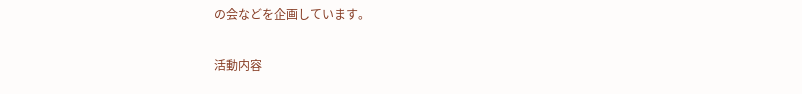の会などを企画しています。

活動内容